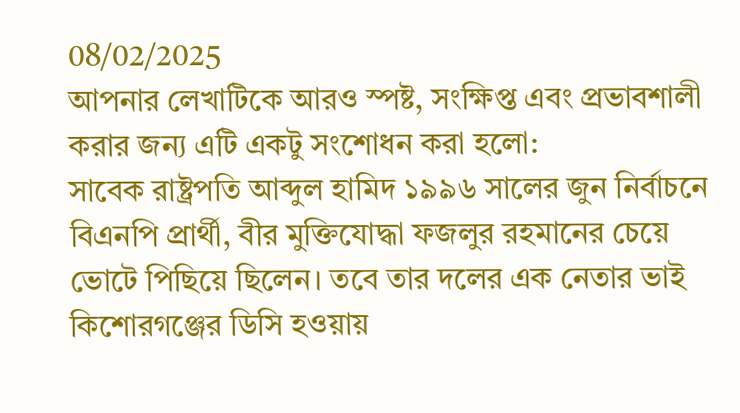08/02/2025
আপনার লেখাটিকে আরও স্পষ্ট, সংক্ষিপ্ত এবং প্রভাবশালী করার জন্য এটি একটু সংশোধন করা হলো:
সাবেক রাষ্ট্রপতি আব্দুল হামিদ ১৯৯৬ সালের জুন নির্বাচনে বিএনপি প্রার্থী, বীর মুক্তিযোদ্ধা ফজলুর রহমানের চেয়ে ভোটে পিছিয়ে ছিলেন। তবে তার দলের এক নেতার ভাই কিশোরগঞ্জের ডিসি হওয়ায়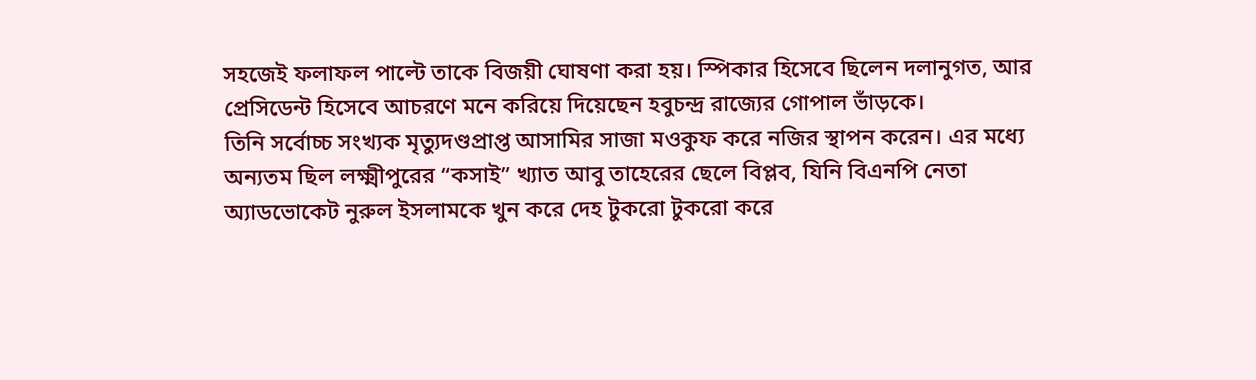সহজেই ফলাফল পাল্টে তাকে বিজয়ী ঘোষণা করা হয়। স্পিকার হিসেবে ছিলেন দলানুগত, আর প্রেসিডেন্ট হিসেবে আচরণে মনে করিয়ে দিয়েছেন হবুচন্দ্র রাজ্যের গোপাল ভাঁড়কে।
তিনি সর্বোচ্চ সংখ্যক মৃত্যুদণ্ডপ্রাপ্ত আসামির সাজা মওকুফ করে নজির স্থাপন করেন। এর মধ্যে অন্যতম ছিল লক্ষ্মীপুরের “কসাই” খ্যাত আবু তাহেরের ছেলে বিপ্লব, যিনি বিএনপি নেতা অ্যাডভোকেট নুরুল ইসলামকে খুন করে দেহ টুকরো টুকরো করে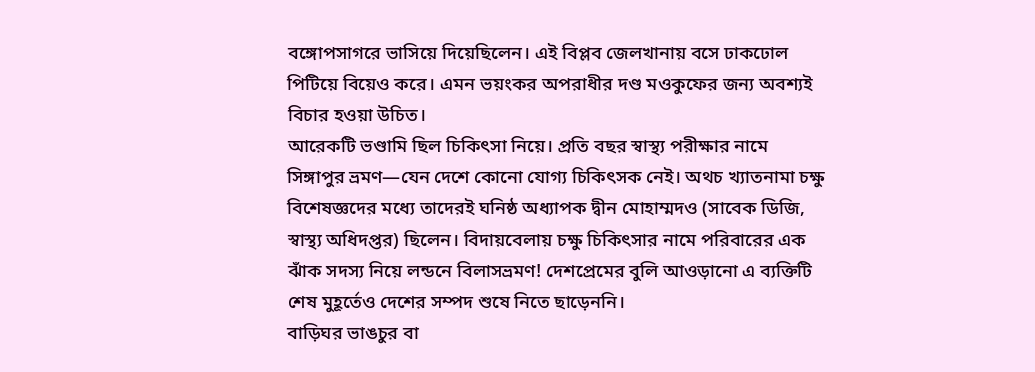বঙ্গোপসাগরে ভাসিয়ে দিয়েছিলেন। এই বিপ্লব জেলখানায় বসে ঢাকঢোল পিটিয়ে বিয়েও করে। এমন ভয়ংকর অপরাধীর দণ্ড মওকুফের জন্য অবশ্যই বিচার হওয়া উচিত।
আরেকটি ভণ্ডামি ছিল চিকিৎসা নিয়ে। প্রতি বছর স্বাস্থ্য পরীক্ষার নামে সিঙ্গাপুর ভ্রমণ—যেন দেশে কোনো যোগ্য চিকিৎসক নেই। অথচ খ্যাতনামা চক্ষু বিশেষজ্ঞদের মধ্যে তাদেরই ঘনিষ্ঠ অধ্যাপক দ্বীন মোহাম্মদও (সাবেক ডিজি, স্বাস্থ্য অধিদপ্তর) ছিলেন। বিদায়বেলায় চক্ষু চিকিৎসার নামে পরিবারের এক ঝাঁক সদস্য নিয়ে লন্ডনে বিলাসভ্রমণ! দেশপ্রেমের বুলি আওড়ানো এ ব্যক্তিটি শেষ মুহূর্তেও দেশের সম্পদ শুষে নিতে ছাড়েননি।
বাড়িঘর ভাঙচুর বা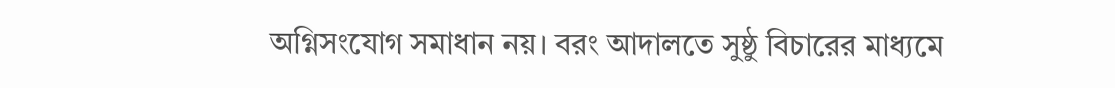অগ্নিসংযোগ সমাধান নয়। বরং আদালতে সুষ্ঠু বিচারের মাধ্যমে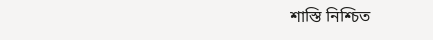শাস্তি নিশ্চিত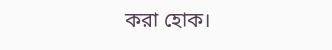করা হোক।